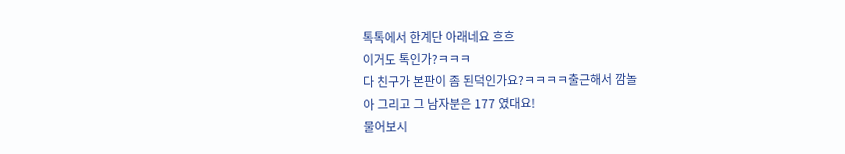톡톡에서 한계단 아래네요 흐흐
이거도 톡인가?ㅋㅋㅋ
다 친구가 본판이 좀 된덕인가요?ㅋㅋㅋㅋ출근해서 깜놀
아 그리고 그 남자분은 177 였대요!
물어보시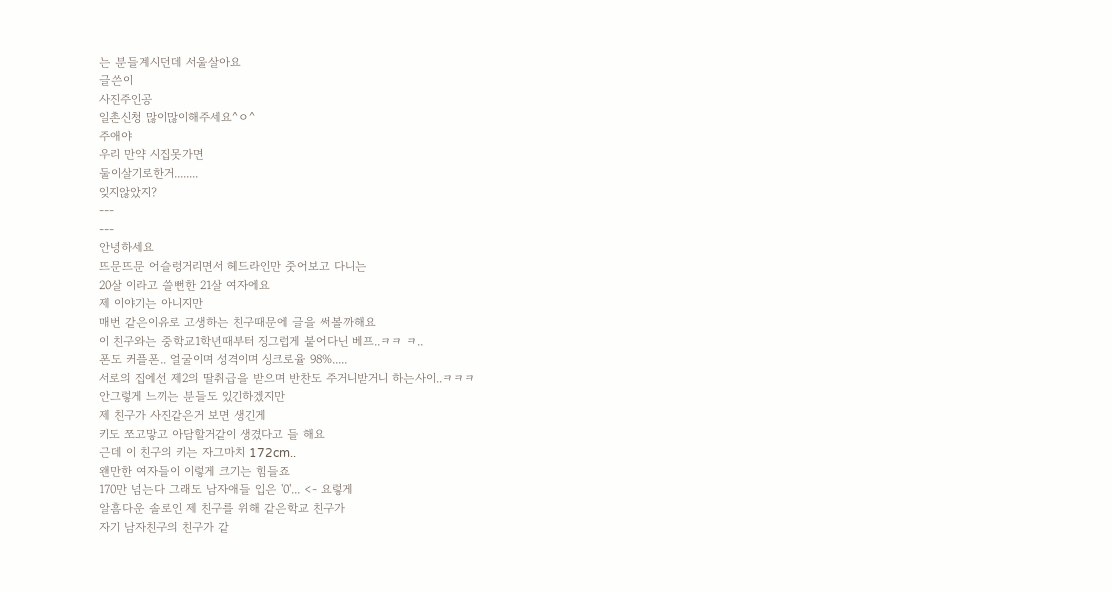는 분들계시던데 서울살아요
글쓴이
사진주인공
일촌신청 많이많이해주세요^ㅇ^
주애야
우리 만약 시집못가면
둘이살기로한거........
잊지않았지?
---
---
안녕하세요
뜨문뜨문 어슬렁거리면서 헤드라인만 줏어보고 다니는
20살 이라고 쓸뻔한 21살 여자에요
제 이야기는 아니지만
매번 같은이유로 고생하는 친구때문에 글을 써볼까해요
이 친구와는 중학교1학년때부터 징그럽게 붙어다닌 베프..ㅋㅋ ㅋ..
폰도 커플폰.. 얼굴이며 성격이며 싱크로율 98%.....
서로의 집에선 제2의 딸취급을 받으며 반찬도 주거니받거니 하는사이..ㅋㅋㅋ
안그렇게 느끼는 분들도 있긴하겠지만
제 친구가 사진같은거 보면 생긴게
키도 쪼고맣고 아담할거같이 생겼다고 들 해요
근데 이 친구의 키는 자그마치 172cm..
왠만한 여자들이 이렇게 크기는 힘들죠
170만 넘는다 그래도 남자애들 입은 '0'... <- 요렇게
알흠다운 솔로인 제 친구를 위해 같은학교 친구가
자기 남자친구의 친구가 같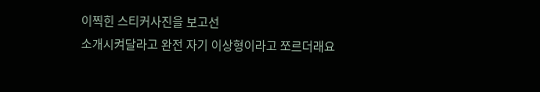이찍힌 스티커사진을 보고선
소개시켜달라고 완전 자기 이상형이라고 쪼르더래요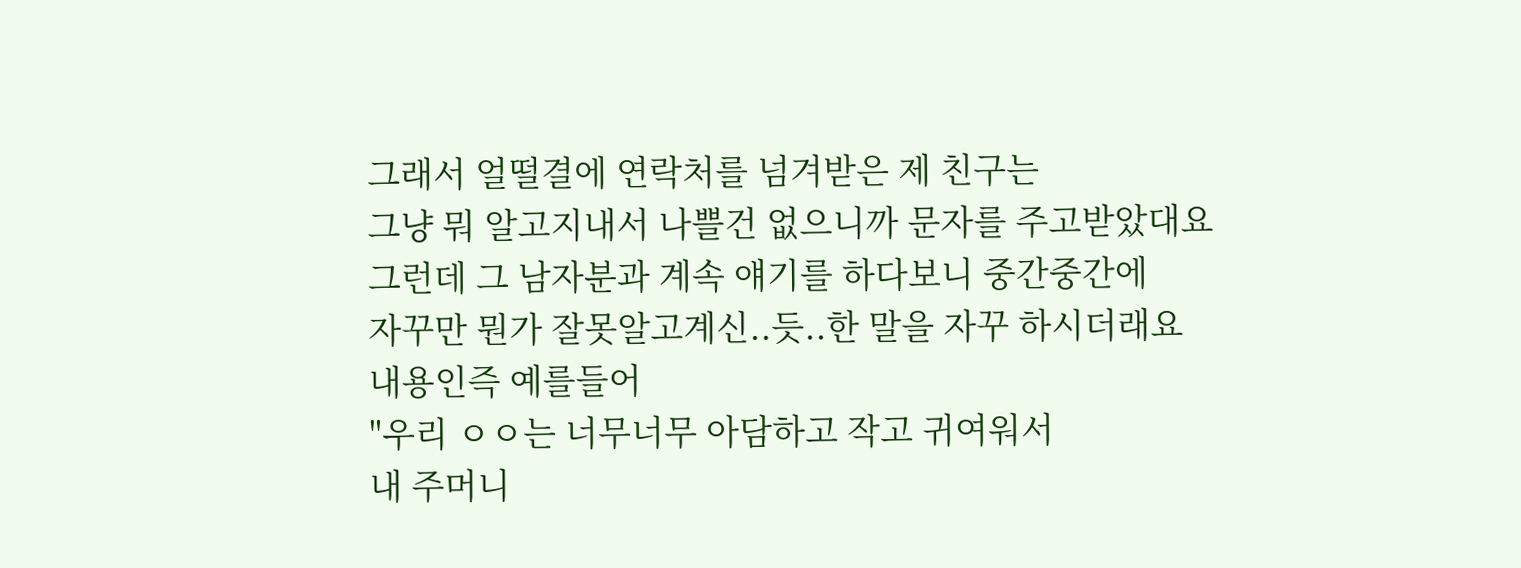그래서 얼떨결에 연락처를 넘겨받은 제 친구는
그냥 뭐 알고지내서 나쁠건 없으니까 문자를 주고받았대요
그런데 그 남자분과 계속 얘기를 하다보니 중간중간에
자꾸만 뭔가 잘못알고계신..듯..한 말을 자꾸 하시더래요
내용인즉 예를들어
"우리 ㅇㅇ는 너무너무 아담하고 작고 귀여워서
내 주머니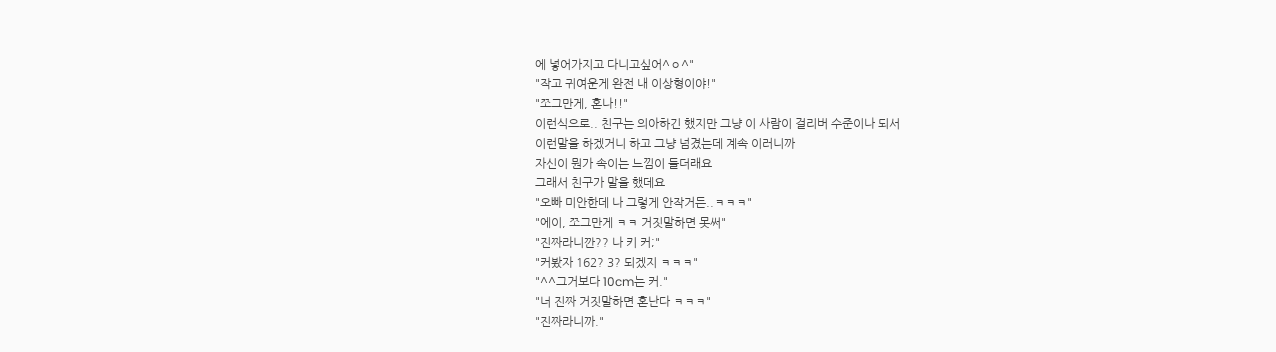에 넣어가지고 다니고싶어^ㅇ^"
"작고 귀여운게 완전 내 이상형이야!"
"쪼그만게, 혼나!!"
이런식으로.. 친구는 의아하긴 했지만 그냥 이 사람이 걸리버 수준이나 되서
이런말을 하겠거니 하고 그냥 넘겼는데 계속 이러니까
자신이 뭔가 속이는 느낌이 들더래요
그래서 친구가 말을 했데요
"오빠 미안한데 나 그렇게 안작거든..ㅋㅋㅋ"
"에이, 쪼그만게 ㅋㅋ 거짓말하면 못써"
"진짜라니깐?? 나 키 커;"
"커봤자 162? 3? 되겠지 ㅋㅋㅋ"
"^^그거보다 10cm는 커."
"너 진짜 거짓말하면 혼난다 ㅋㅋㅋ"
"진짜라니까."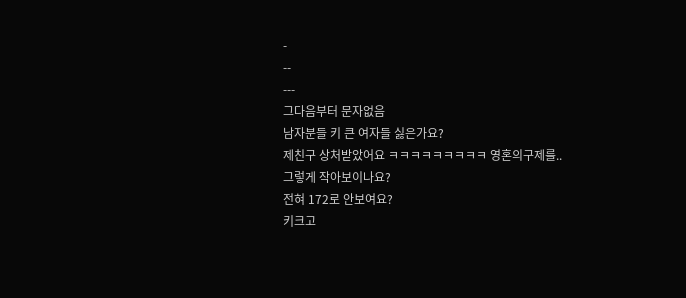-
--
---
그다음부터 문자없음
남자분들 키 큰 여자들 싫은가요?
제친구 상처받았어요 ㅋㅋㅋㅋㅋㅋㅋㅋㅋ 영혼의구제를..
그렇게 작아보이나요?
전혀 172로 안보여요?
키크고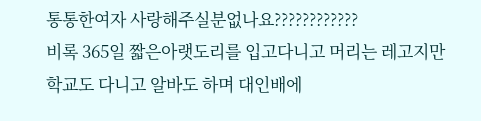통통한여자 사랑해주실분없나요????????????
비록 365일 짧은아랫도리를 입고다니고 머리는 레고지만
학교도 다니고 알바도 하며 대인배에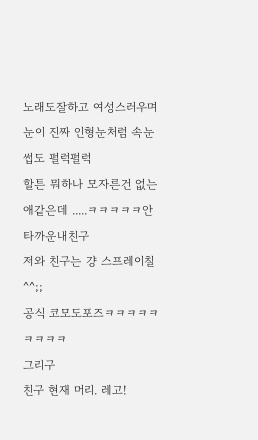노래도잘하고 여성스러우며
눈이 진짜 인형눈처럼 속눈썹도 펄럭펄럭
할튼 뭐하나 모자른건 없는애같은데 .....ㅋㅋㅋㅋㅋ안타까운내친구
저와 친구는 걍 스프레이칠^^;;
공식 코모도포즈ㅋㅋㅋㅋㅋㅋㅋㅋㅋ
그리구
친구 현재 머리. 레고!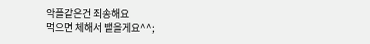악플같은건 죄송해요
먹으면 체해서 뱉을게요^^;